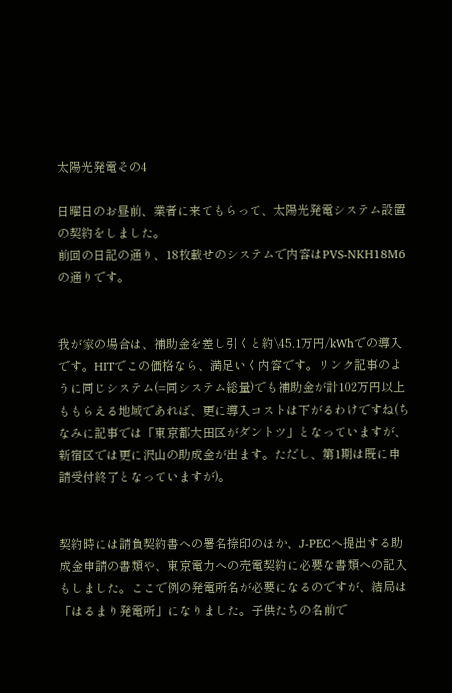太陽光発電その4

日曜日のお昼前、業者に来てもらって、太陽光発電システム設置の契約をしました。
前回の日記の通り、18枚載せのシステムで内容はPVS-NKH18M6の通りです。


我が家の場合は、補助金を差し引くと約\45.1万円/kWhでの導入です。HITでこの価格なら、満足いく内容です。リンク記事のように同じシステム(=同システム総量)でも補助金が計102万円以上ももらえる地域であれば、更に導入コストは下がるわけですね(ちなみに記事では「東京都大田区がダントツ」となっていますが、新宿区では更に沢山の助成金が出ます。ただし、第1期は既に申請受付終了となっていますが)。


契約時には請負契約書への署名捺印のほか、J-PECへ提出する助成金申請の書類や、東京電力への売電契約に必要な書類への記入もしました。ここで例の発電所名が必要になるのですが、結局は「はるまり発電所」になりました。子供たちの名前で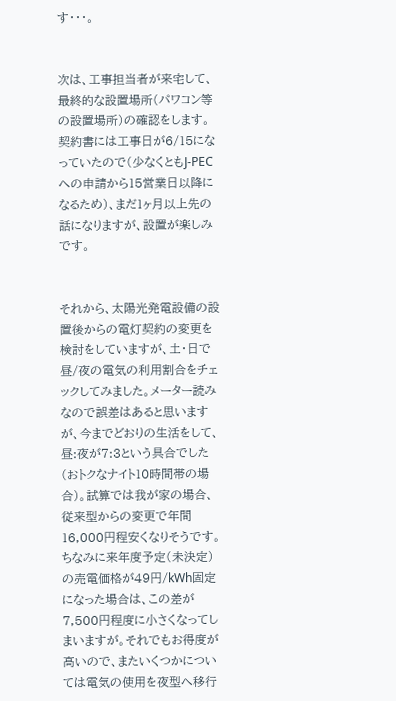す・・・。


次は、工事担当者が来宅して、最終的な設置場所(パワコン等の設置場所)の確認をします。契約書には工事日が6/15になっていたので(少なくともJ-PECへの申請から15営業日以降になるため)、まだ1ヶ月以上先の話になりますが、設置が楽しみです。


それから、太陽光発電設備の設置後からの電灯契約の変更を検討をしていますが、土・日で昼/夜の電気の利用割合をチェックしてみました。メーター読みなので誤差はあると思いますが、今までどおりの生活をして、昼:夜が7:3という具合でした(おトクなナイト10時間帯の場合)。試算では我が家の場合、従来型からの変更で年間16,000円程安くなりそうです。ちなみに来年度予定(未決定)の売電価格が49円/kWh固定になった場合は、この差が7,500円程度に小さくなってしまいますが。それでもお得度が高いので、またいくつかについては電気の使用を夜型へ移行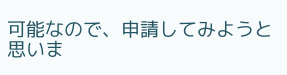可能なので、申請してみようと思いま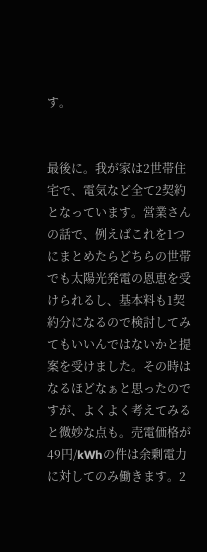す。


最後に。我が家は2世帯住宅で、電気など全て2契約となっています。営業さんの話で、例えばこれを1つにまとめたらどちらの世帯でも太陽光発電の恩恵を受けられるし、基本料も1契約分になるので検討してみてもいいんではないかと提案を受けました。その時はなるほどなぁと思ったのですが、よくよく考えてみると微妙な点も。売電価格が49円/kWhの件は余剰電力に対してのみ働きます。2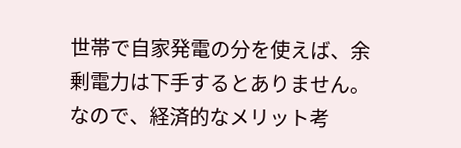世帯で自家発電の分を使えば、余剰電力は下手するとありません。なので、経済的なメリット考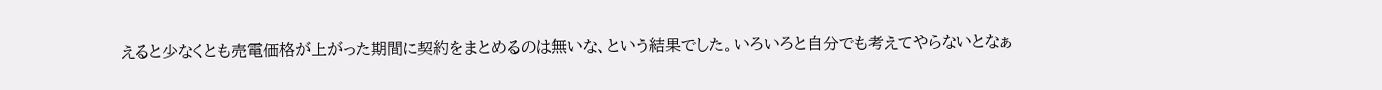えると少なくとも売電価格が上がった期間に契約をまとめるのは無いな、という結果でした。いろいろと自分でも考えてやらないとなぁ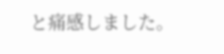と痛感しました。